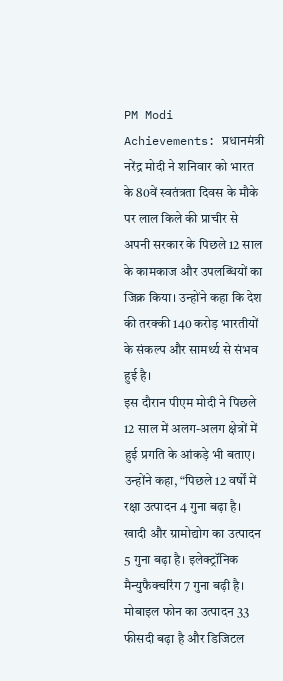PM Modi Achievements: प्रधानमंत्री नरेंद्र मोदी ने शनिवार को भारत के 80वें स्वतंत्रता दिवस के मौके पर लाल किले की प्राचीर से अपनी सरकार के पिछले 12 साल के कामकाज और उपलब्धियों का जिक्र किया। उन्होंने कहा कि देश की तरक्की 140 करोड़ भारतीयों के संकल्प और सामर्थ्य से संभव हुई है।
इस दौरान पीएम मोदी ने पिछले 12 साल में अलग-अलग क्षेत्रों में हुई प्रगति के आंकड़े भी बताए। उन्होंने कहा, “पिछले 12 वर्षों में रक्षा उत्पादन 4 गुना बढ़ा है। खादी और ग्रामोद्योग का उत्पादन 5 गुना बढ़ा है। इलेक्ट्रॉनिक मैन्युफैक्चरिंग 7 गुना बढ़ी है। मोबाइल फोन का उत्पादन 33 फीसदी बढ़ा है और डिजिटल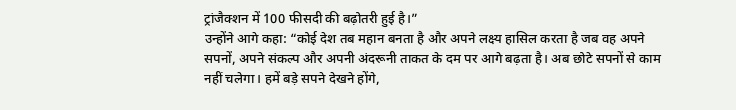ट्रांजैक्शन में 100 फीसदी की बढ़ोतरी हुई है।”
उन्होंने आगे कहा: “कोई देश तब महान बनता है और अपने लक्ष्य हासिल करता है जब वह अपने सपनों, अपने संकल्प और अपनी अंदरूनी ताकत के दम पर आगे बढ़ता है। अब छोटे सपनों से काम नहीं चलेगा। हमें बड़े सपने देखने होंगे,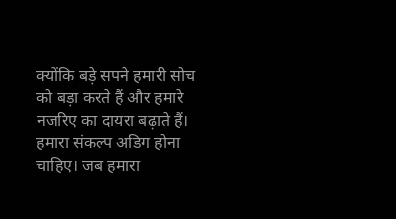क्योंकि बड़े सपने हमारी सोच को बड़ा करते हैं और हमारे नजरिए का दायरा बढ़ाते हैं। हमारा संकल्प अडिग होना चाहिए। जब हमारा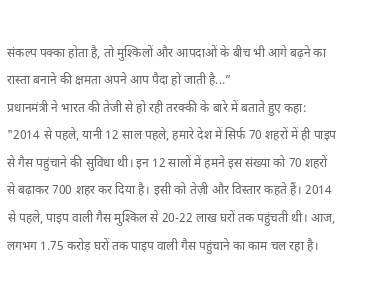संकल्प पक्का होता है, तो मुश्किलों और आपदाओं के बीच भी आगे बढ़ने का रास्ता बनाने की क्षमता अपने आप पैदा हो जाती है...”
प्रधानमंत्री ने भारत की तेजी से हो रही तरक्की के बारे में बताते हुए कहा: "2014 से पहले, यानी 12 साल पहले, हमारे देश में सिर्फ 70 शहरों में ही पाइप से गैस पहुंचाने की सुविधा थी। इन 12 सालों में हमने इस संख्या को 70 शहरों से बढ़ाकर 700 शहर कर दिया है। इसी को तेज़ी और विस्तार कहते हैं। 2014 से पहले, पाइप वाली गैस मुश्किल से 20-22 लाख घरों तक पहुंचती थी। आज, लगभग 1.75 करोड़ घरों तक पाइप वाली गैस पहुंचाने का काम चल रहा है।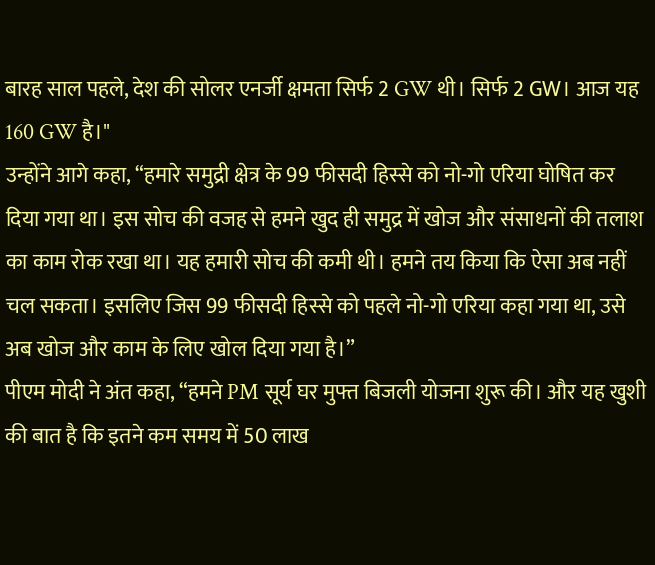बारह साल पहले, देश की सोलर एनर्जी क्षमता सिर्फ 2 GW थी। सिर्फ 2 GW। आज यह 160 GW है।"
उन्होंने आगे कहा, “हमारे समुद्री क्षेत्र के 99 फीसदी हिस्से को नो-गो एरिया घोषित कर दिया गया था। इस सोच की वजह से हमने खुद ही समुद्र में खोज और संसाधनों की तलाश का काम रोक रखा था। यह हमारी सोच की कमी थी। हमने तय किया कि ऐसा अब नहीं चल सकता। इसलिए जिस 99 फीसदी हिस्से को पहले नो-गो एरिया कहा गया था, उसे अब खोज और काम के लिए खोल दिया गया है।”
पीएम मोदी ने अंत कहा, “हमने PM सूर्य घर मुफ्त बिजली योजना शुरू की। और यह खुशी की बात है कि इतने कम समय में 50 लाख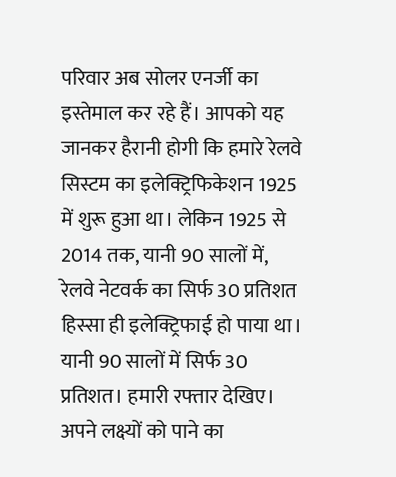परिवार अब सोलर एनर्जी का इस्तेमाल कर रहे हैं। आपको यह जानकर हैरानी होगी कि हमारे रेलवे सिस्टम का इलेक्ट्रिफिकेशन 1925 में शुरू हुआ था। लेकिन 1925 से 2014 तक, यानी 90 सालों में, रेलवे नेटवर्क का सिर्फ 30 प्रतिशत हिस्सा ही इलेक्ट्रिफाई हो पाया था। यानी 90 सालों में सिर्फ 30 प्रतिशत। हमारी रफ्तार देखिए। अपने लक्ष्यों को पाने का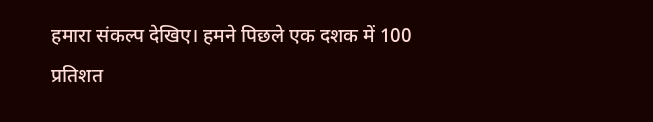हमारा संकल्प देखिए। हमने पिछले एक दशक में 100 प्रतिशत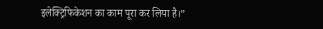इलेक्ट्रिफिकेशन का काम पूरा कर लिया है।”